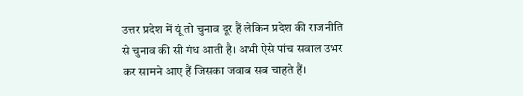उत्तर प्रदेश में यूं तो चुनाव दूर हैं लेकिन प्रदेश की राजनीति से चुनाव की सी गंध आती है। अभी ऐसे पांच सवाल उभर कर सामने आए हैं जिसका जवाब सब चाहते हैं।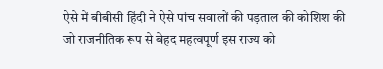ऐसे में बीबीसी हिंदी ने ऐसे पांच सवालों की पड़ताल की कोशिश की जो राजनीतिक रूप से बेहद महत्वपूर्ण इस राज्य को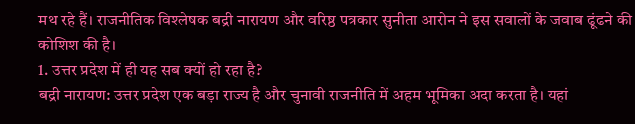मथ रहे हैं। राजनीतिक विश्लेषक बद्री नारायण और वरिष्ठ पत्रकार सुनीता आरोन ने इस सवालों के जवाब ढूंढने की कोशिश की है।
1. उत्तर प्रदेश में ही यह सब क्यों हो रहा है?
बद्री नारायण: उत्तर प्रदेश एक बड़ा राज्य है और चुनावी राजनीति में अहम भूमिका अदा करता है। यहां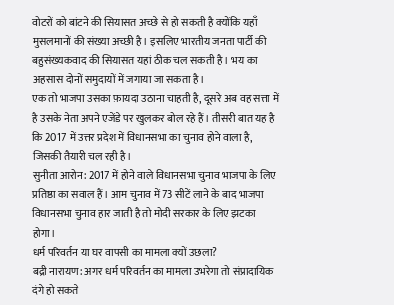वोटरों को बांटने की सियासत अच्छे से हो सकती है क्योंकि यहाँ मुसलमानों की संख्या अच्छी है। इसलिए भारतीय जनता पार्टी की बहुसंख्यकवाद की सियासत यहां ठीक चल सकती है। भय का अहसास दोनों समुदायों में जगाया जा सकता है।
एक तो भाजपा उसका फ़ायदा उठाना चाहती है, दूसरे अब वह सत्ता में है उसके नेता अपने एजेंडे पर खुलकर बोल रहे हैं। तीसरी बात यह है कि 2017 में उत्तर प्रदेश में विधानसभा का चुनाव होने वाला है, जिसकी तैयारी चल रही है।
सुनीता आरोन: 2017 में होने वाले विधानसभा चुनाव भाजपा के लिए प्रतिष्ठा का सवाल हैं। आम चुनाव में 73 सीटें लाने के बाद भाजपा विधानसभा चुनाव हार जाती है तो मोदी सरकार के लिए झटका होगा।
धर्म परिवर्तन या घर वापसी का मामला क्यों उछला?
बद्री नारायण: अगर धर्म परिवर्तन का मामला उभरेगा तो संप्रादायिक दंगे हो सकते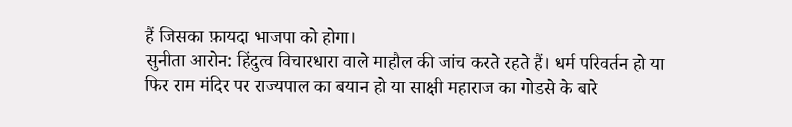हैं जिसका फ़ायदा भाजपा को होगा।
सुनीता आरोन: हिंदुत्व विचारधारा वाले माहौल की जांच करते रहते हैं। धर्म परिवर्तन हो या फिर राम मंदिर पर राज्यपाल का बयान हो या साक्षी महाराज का गोडसे के बारे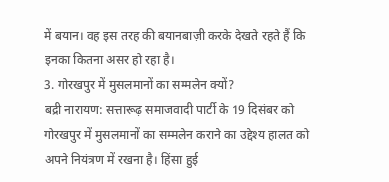में बयान। वह इस तरह की बयानबाज़ी करके देखते रहते हैं कि इनका कितना असर हो रहा है।
3. गोरखपुर में मुसलमानों का सम्मलेन क्यों?
बद्री नारायण: सत्तारूढ़ समाजवादी पार्टी के 19 दिसंबर को गोरखपुर में मुसलमानों का सम्मलेन कराने का उद्देश्य हालत को अपने नियंत्रण में रखना है। हिंसा हुई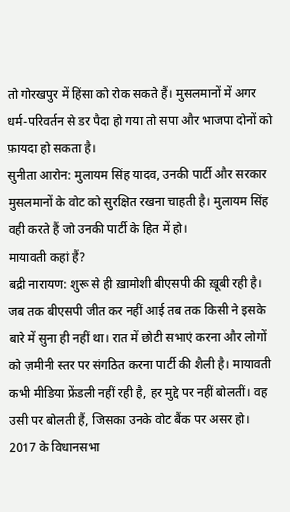तो गोरखपुर में हिंसा को रोक सकते हैं। मुसलमानों में अगर धर्म-परिवर्तन से डर पैदा हो गया तो सपा और भाजपा दोनों को फ़ायदा हो सकता है।
सुनीता आरोन: मुलायम सिंह यादव, उनकी पार्टी और सरकार मुसलमानों के वोट को सुरक्षित रखना चाहती है। मुलायम सिंह वही करते हैं जो उनकी पार्टी के हित में हो।
मायावती कहां हैं?
बद्री नारायण: शुरू से ही ख़ामोशी बीएसपी की ख़ूबी रही है। जब तक बीएसपी जीत कर नहीं आई तब तक किसी ने इसके बारे में सुना ही नहीं था। रात में छोटी सभाएं करना और लोगों को ज़मीनी स्तर पर संगठित करना पार्टी की शैली है। मायावती कभी मीडिया फ्रेंडली नहीं रही है, हर मुद्दे पर नहीं बोलतीं। वह उसी पर बोलती हैं, जिसका उनके वोट बैंक पर असर हो। 2017 के विधानसभा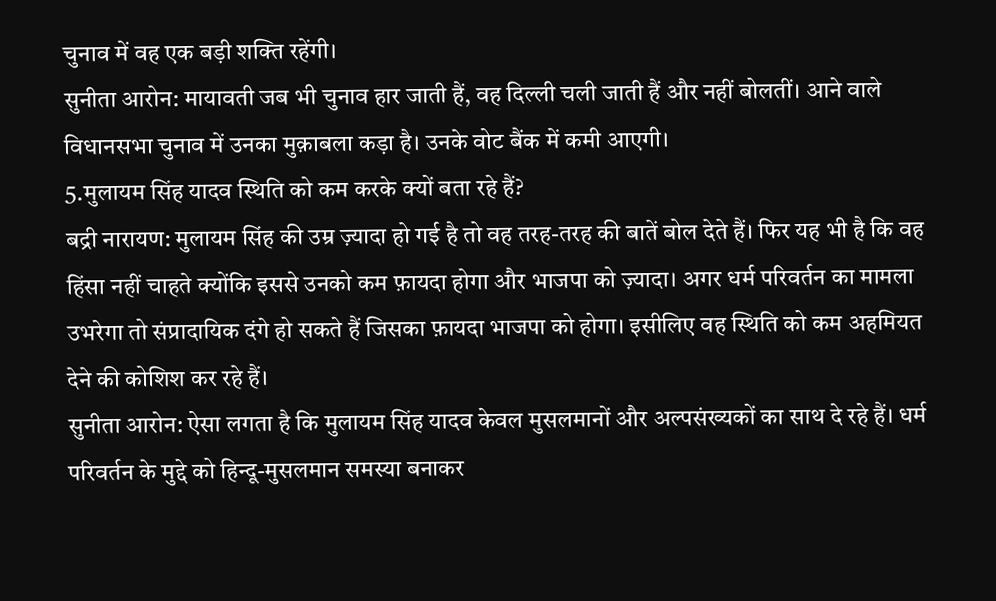चुनाव में वह एक बड़ी शक्ति रहेंगी।
सुनीता आरोन: मायावती जब भी चुनाव हार जाती हैं, वह दिल्ली चली जाती हैं और नहीं बोलतीं। आने वाले विधानसभा चुनाव में उनका मुक़ाबला कड़ा है। उनके वोट बैंक में कमी आएगी।
5.मुलायम सिंह यादव स्थिति को कम करके क्यों बता रहे हैं?
बद्री नारायण: मुलायम सिंह की उम्र ज़्यादा हो गई है तो वह तरह-तरह की बातें बोल देते हैं। फिर यह भी है कि वह हिंसा नहीं चाहते क्योंकि इससे उनको कम फ़ायदा होगा और भाजपा को ज़्यादा। अगर धर्म परिवर्तन का मामला उभरेगा तो संप्रादायिक दंगे हो सकते हैं जिसका फ़ायदा भाजपा को होगा। इसीलिए वह स्थिति को कम अहमियत देने की कोशिश कर रहे हैं।
सुनीता आरोन: ऐसा लगता है कि मुलायम सिंह यादव केवल मुसलमानों और अल्पसंख्यकों का साथ दे रहे हैं। धर्म परिवर्तन के मुद्दे को हिन्दू-मुसलमान समस्या बनाकर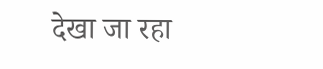देखा जा रहा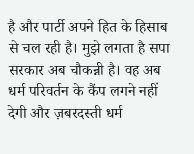है और पार्टी अपने हित के हिसाब से चल रही है। मुझे लगता है सपा सरकार अब चौकन्नी है। वह अब धर्म परिवर्तन के कैंप लगने नहीं देगी और ज़बरदस्ती धर्म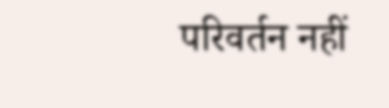परिवर्तन नहीं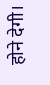होने देगी।